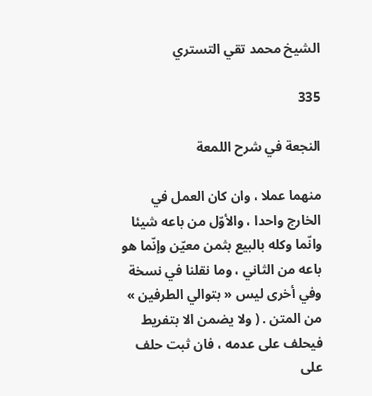الشيخ محمد تقي التستري

335

النجعة في شرح اللمعة

منهما عملا ، وان كان العمل في الخارج واحدا ، والأوّل من باعه شيئا وانّما وكله بالبيع بثمن معيّن وإنّما هو باعه من الثاني ، وما نقلنا في نسخة وفي أخرى ليس « بتوالي الطرفين » من المتن . ( ولا يضمن الا بتفريط فيحلف على عدمه ، فان ثبت حلف على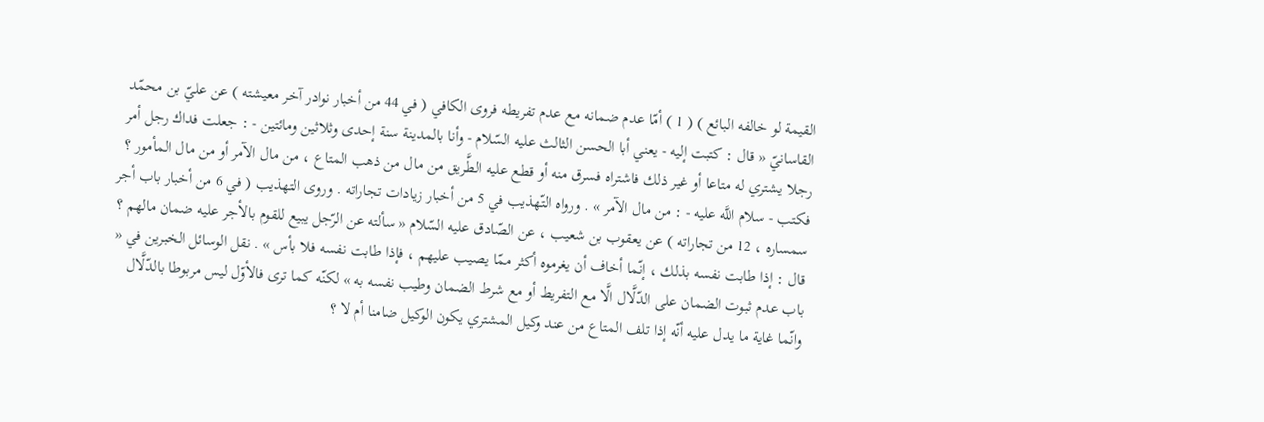القيمة لو خالفه البائع ) ( 1 ) أمّا عدم ضمانه مع عدم تفريطه فروى الكافي ( في 44 من أخبار نوادر آخر معيشته ) عن عليّ بن محمّد القاسانيّ « قال : كتبت إليه - يعني أبا الحسن الثالث عليه السّلام - وأنا بالمدينة سنة إحدى وثلاثين ومائتين - : جعلت فداك رجل أمر رجلا يشتري له متاعا أو غير ذلك فاشتراه فسرق منه أو قطع عليه الطَّريق من مال من ذهب المتاع ، من مال الآمر أو من مال المأمور ؟ فكتب - سلام اللَّه عليه - : من مال الآمر » . ورواه التّهذيب في 5 من أخبار زيادات تجاراته . وروى التهذيب ( في 6 من أخبار باب أجر سمساره ، 12 من تجاراته ) عن يعقوب بن شعيب ، عن الصّادق عليه السّلام « سألته عن الرّجل يبيع للقوم بالأجر عليه ضمان مالهم ؟ قال : إذا طابت نفسه بذلك ، إنّما أخاف أن يغرموه أكثر ممّا يصيب عليهم ، فإذا طابت نفسه فلا بأس » . نقل الوسائل الخبرين في « باب عدم ثبوت الضمان على الدّلَّال الَّا مع التفريط أو مع شرط الضمان وطيب نفسه به » لكنّه كما ترى فالأوّل ليس مربوطا بالدّلَّال وانّما غاية ما يدل عليه أنّه إذا تلف المتاع من عند وكيل المشتري يكون الوكيل ضامنا أم لا ؟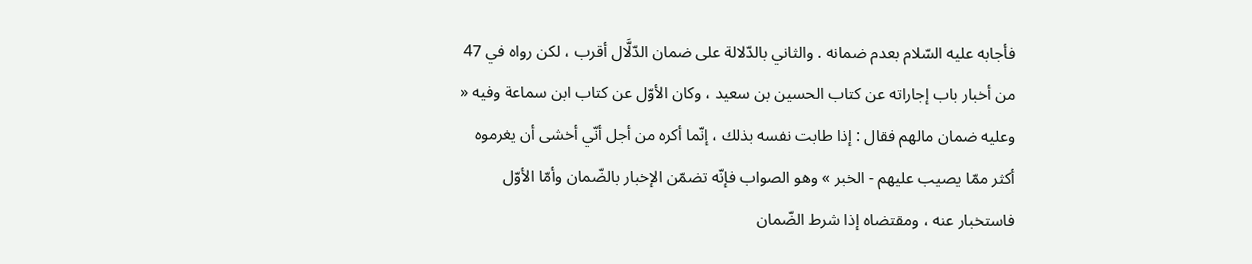فأجابه عليه السّلام بعدم ضمانه . والثاني بالدّلالة على ضمان الدّلَّال أقرب ، لكن رواه في 47 من أخبار باب إجاراته عن كتاب الحسين بن سعيد ، وكان الأوّل عن كتاب ابن سماعة وفيه « وعليه ضمان مالهم فقال : إذا طابت نفسه بذلك ، إنّما أكره من أجل أنّي أخشى أن يغرموه أكثر ممّا يصيب عليهم - الخبر » وهو الصواب فإنّه تضمّن الإخبار بالضّمان وأمّا الأوّل فاستخبار عنه ، ومقتضاه إذا شرط الضّمان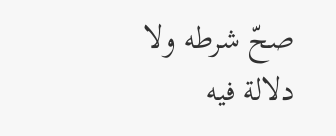صحّ شرطه ولا دلالة فيه